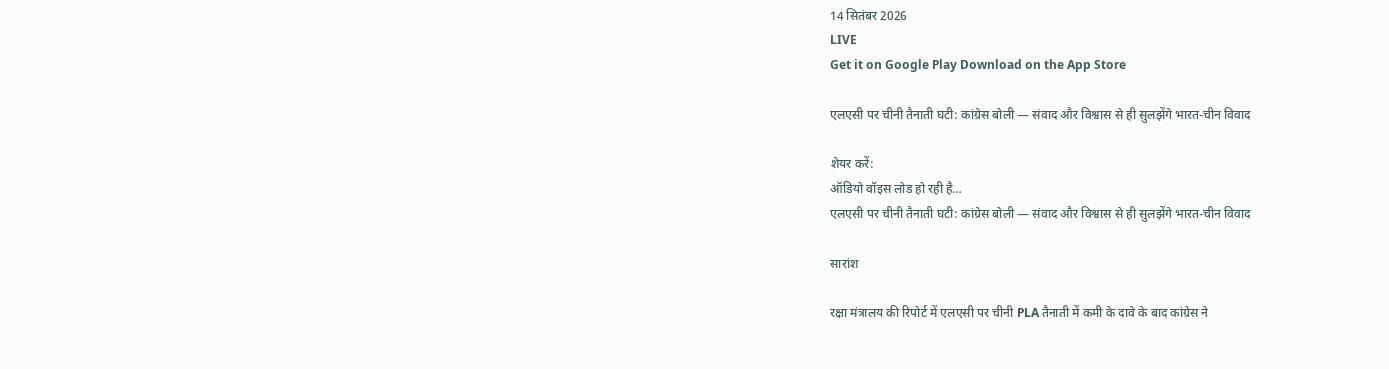14 सितंबर 2026
LIVE
Get it on Google Play Download on the App Store

एलएसी पर चीनी तैनाती घटी: कांग्रेस बोली — संवाद और विश्वास से ही सुलझेंगे भारत-चीन विवाद

शेयर करें:
ऑडियो वॉइस लोड हो रही है…
एलएसी पर चीनी तैनाती घटी: कांग्रेस बोली — संवाद और विश्वास से ही सुलझेंगे भारत-चीन विवाद

सारांश

रक्षा मंत्रालय की रिपोर्ट में एलएसी पर चीनी PLA तैनाती में कमी के दावे के बाद कांग्रेस ने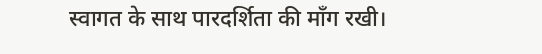स्वागत के साथ पारदर्शिता की माँग रखी।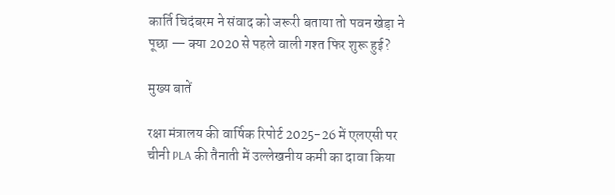कार्ति चिदंबरम ने संवाद को जरूरी बताया तो पवन खेड़ा ने पूछा — क्या 2020 से पहले वाली गश्त फिर शुरू हुई?

मुख्य बातें

रक्षा मंत्रालय की वार्षिक रिपोर्ट 2025-26 में एलएसी पर चीनी PLA की तैनाती में उल्लेखनीय कमी का दावा किया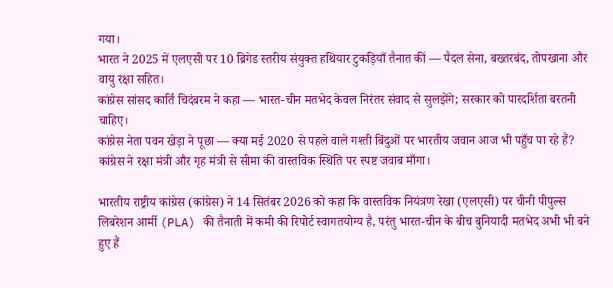गया।
भारत ने 2025 में एलएसी पर 10 ब्रिगेड स्तरीय संयुक्त हथियार टुकड़ियाँ तैनात कीं — पैदल सेना, बख्तरबंद, तोपखाना और वायु रक्षा सहित।
कांग्रेस सांसद कार्ति चिदंबरम ने कहा — भारत-चीन मतभेद केवल निरंतर संवाद से सुलझेंगे; सरकार को पारदर्शिता बरतनी चाहिए।
कांग्रेस नेता पवन खेड़ा ने पूछा — क्या मई 2020 से पहले वाले गश्ती बिंदुओं पर भारतीय जवान आज भी पहुँच पा रहे हैं?
कांग्रेस ने रक्षा मंत्री और गृह मंत्री से सीमा की वास्तविक स्थिति पर स्पष्ट जवाब माँगा।

भारतीय राष्ट्रीय कांग्रेस (कांग्रेस) ने 14 सितंबर 2026 को कहा कि वास्तविक नियंत्रण रेखा (एलएसी) पर चीनी पीपुल्स लिबरेशन आर्मी (PLA) की तैनाती में कमी की रिपोर्ट स्वागतयोग्य है, परंतु भारत-चीन के बीच बुनियादी मतभेद अभी भी बने हुए हैं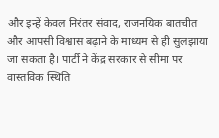और इन्हें केवल निरंतर संवाद, राजनयिक बातचीत और आपसी विश्वास बढ़ाने के माध्यम से ही सुलझाया जा सकता है। पार्टी ने केंद्र सरकार से सीमा पर वास्तविक स्थिति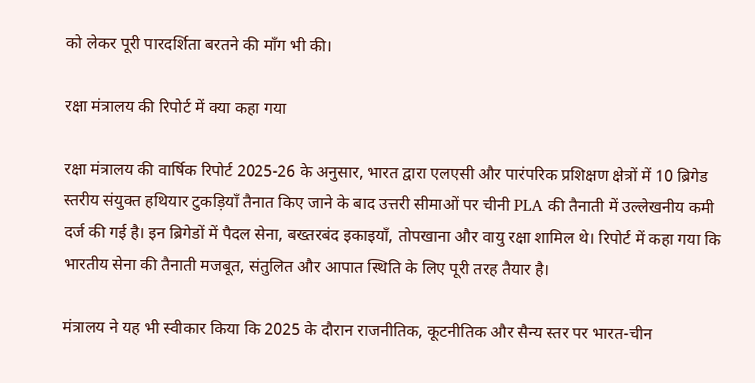को लेकर पूरी पारदर्शिता बरतने की माँग भी की।

रक्षा मंत्रालय की रिपोर्ट में क्या कहा गया

रक्षा मंत्रालय की वार्षिक रिपोर्ट 2025-26 के अनुसार, भारत द्वारा एलएसी और पारंपरिक प्रशिक्षण क्षेत्रों में 10 ब्रिगेड स्तरीय संयुक्त हथियार टुकड़ियाँ तैनात किए जाने के बाद उत्तरी सीमाओं पर चीनी PLA की तैनाती में उल्लेखनीय कमी दर्ज की गई है। इन ब्रिगेडों में पैदल सेना, बख्तरबंद इकाइयाँ, तोपखाना और वायु रक्षा शामिल थे। रिपोर्ट में कहा गया कि भारतीय सेना की तैनाती मजबूत, संतुलित और आपात स्थिति के लिए पूरी तरह तैयार है।

मंत्रालय ने यह भी स्वीकार किया कि 2025 के दौरान राजनीतिक, कूटनीतिक और सैन्य स्तर पर भारत-चीन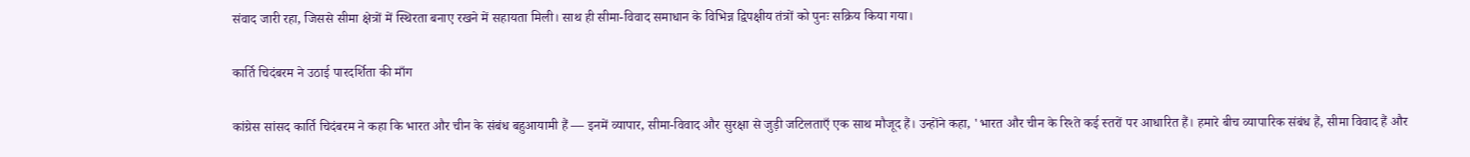संवाद जारी रहा, जिससे सीमा क्षेत्रों में स्थिरता बनाए रखने में सहायता मिली। साथ ही सीमा-विवाद समाधान के विभिन्न द्विपक्षीय तंत्रों को पुनः सक्रिय किया गया।

कार्ति चिदंबरम ने उठाई पारदर्शिता की माँग

कांग्रेस सांसद कार्ति चिदंबरम ने कहा कि भारत और चीन के संबंध बहुआयामी हैं — इनमें व्यापार, सीमा-विवाद और सुरक्षा से जुड़ी जटिलताएँ एक साथ मौजूद हैं। उन्होंने कहा, 'भारत और चीन के रिश्ते कई स्तरों पर आधारित हैं। हमारे बीच व्यापारिक संबंध हैं, सीमा विवाद हैं और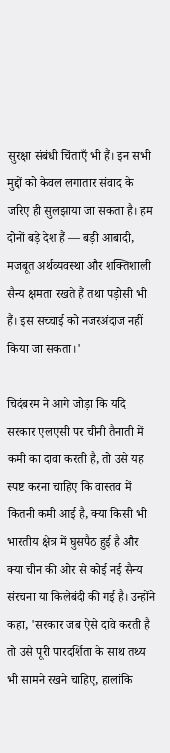सुरक्षा संबंधी चिंताएँ भी हैं। इन सभी मुद्दों को केवल लगातार संवाद के जरिए ही सुलझाया जा सकता है। हम दोनों बड़े देश हैं — बड़ी आबादी, मजबूत अर्थव्यवस्था और शक्तिशाली सैन्य क्षमता रखते हैं तथा पड़ोसी भी हैं। इस सच्चाई को नजरअंदाज नहीं किया जा सकता।'

चिदंबरम ने आगे जोड़ा कि यदि सरकार एलएसी पर चीनी तैनाती में कमी का दावा करती है, तो उसे यह स्पष्ट करना चाहिए कि वास्तव में कितनी कमी आई है, क्या किसी भी भारतीय क्षेत्र में घुसपैठ हुई है और क्या चीन की ओर से कोई नई सैन्य संरचना या किलेबंदी की गई है। उन्होंने कहा, 'सरकार जब ऐसे दावे करती है तो उसे पूरी पारदर्शिता के साथ तथ्य भी सामने रखने चाहिए, हालांकि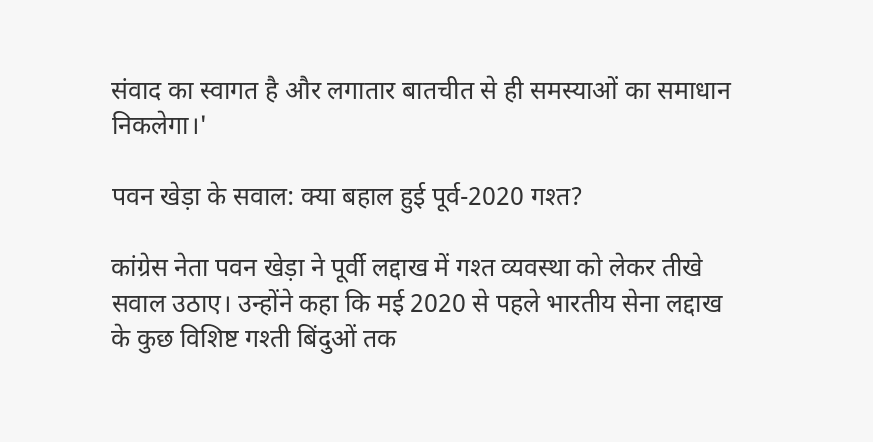संवाद का स्वागत है और लगातार बातचीत से ही समस्याओं का समाधान निकलेगा।'

पवन खेड़ा के सवाल: क्या बहाल हुई पूर्व-2020 गश्त?

कांग्रेस नेता पवन खेड़ा ने पूर्वी लद्दाख में गश्त व्यवस्था को लेकर तीखे सवाल उठाए। उन्होंने कहा कि मई 2020 से पहले भारतीय सेना लद्दाख के कुछ विशिष्ट गश्ती बिंदुओं तक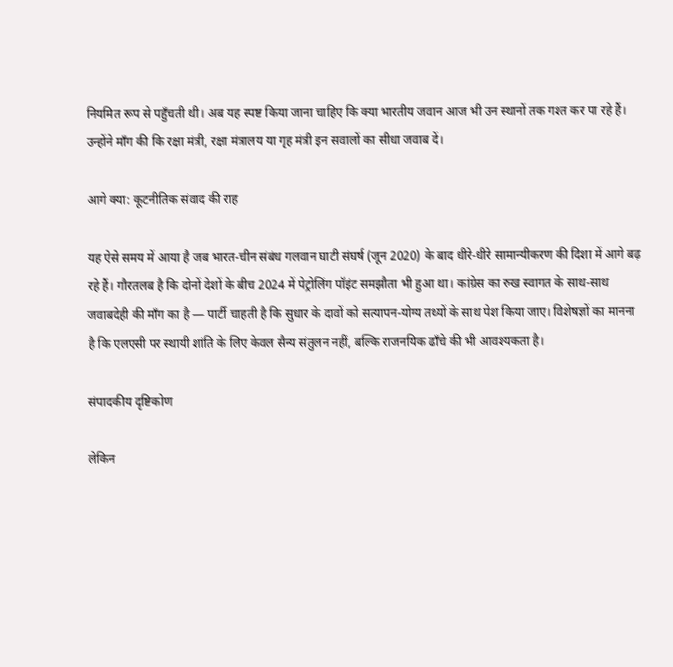नियमित रूप से पहुँचती थी। अब यह स्पष्ट किया जाना चाहिए कि क्या भारतीय जवान आज भी उन स्थानों तक गश्त कर पा रहे हैं। उन्होंने माँग की कि रक्षा मंत्री, रक्षा मंत्रालय या गृह मंत्री इन सवालों का सीधा जवाब दें।

आगे क्या: कूटनीतिक संवाद की राह

यह ऐसे समय में आया है जब भारत-चीन संबंध गलवान घाटी संघर्ष (जून 2020) के बाद धीरे-धीरे सामान्यीकरण की दिशा में आगे बढ़ रहे हैं। गौरतलब है कि दोनों देशों के बीच 2024 में पेट्रोलिंग पॉइंट समझौता भी हुआ था। कांग्रेस का रुख स्वागत के साथ-साथ जवाबदेही की माँग का है — पार्टी चाहती है कि सुधार के दावों को सत्यापन-योग्य तथ्यों के साथ पेश किया जाए। विशेषज्ञों का मानना है कि एलएसी पर स्थायी शांति के लिए केवल सैन्य संतुलन नहीं, बल्कि राजनयिक ढाँचे की भी आवश्यकता है।

संपादकीय दृष्टिकोण

लेकिन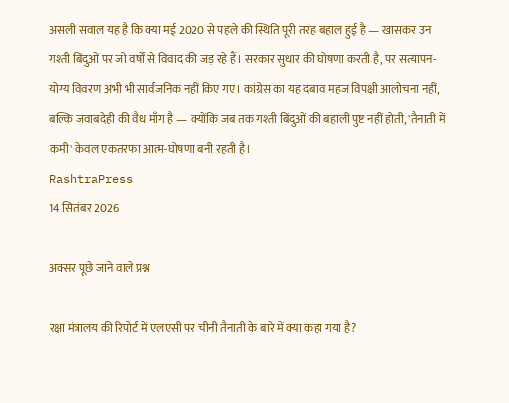असली सवाल यह है कि क्या मई 2020 से पहले की स्थिति पूरी तरह बहाल हुई है — खासकर उन गश्ती बिंदुओं पर जो वर्षों से विवाद की जड़ रहे हैं। सरकार सुधार की घोषणा करती है, पर सत्यापन-योग्य विवरण अभी भी सार्वजनिक नहीं किए गए। कांग्रेस का यह दबाव महज विपक्षी आलोचना नहीं, बल्कि जवाबदेही की वैध माँग है — क्योंकि जब तक गश्ती बिंदुओं की बहाली पुष्ट नहीं होती, 'तैनाती में कमी' केवल एकतरफा आत्म-घोषणा बनी रहती है।
RashtraPress
14 सितंबर 2026

अक्सर पूछे जाने वाले प्रश्न

रक्षा मंत्रालय की रिपोर्ट में एलएसी पर चीनी तैनाती के बारे में क्या कहा गया है?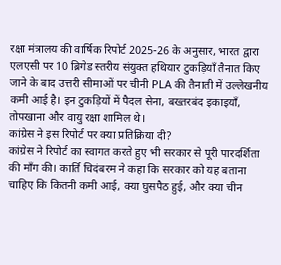रक्षा मंत्रालय की वार्षिक रिपोर्ट 2025-26 के अनुसार, भारत द्वारा एलएसी पर 10 ब्रिगेड स्तरीय संयुक्त हथियार टुकड़ियाँ तैनात किए जाने के बाद उत्तरी सीमाओं पर चीनी PLA की तैनाती में उल्लेखनीय कमी आई है। इन टुकड़ियों में पैदल सेना, बख्तरबंद इकाइयाँ, तोपखाना और वायु रक्षा शामिल थे।
कांग्रेस ने इस रिपोर्ट पर क्या प्रतिक्रिया दी?
कांग्रेस ने रिपोर्ट का स्वागत करते हुए भी सरकार से पूरी पारदर्शिता की माँग की। कार्ति चिदंबरम ने कहा कि सरकार को यह बताना चाहिए कि कितनी कमी आई, क्या घुसपैठ हुई, और क्या चीन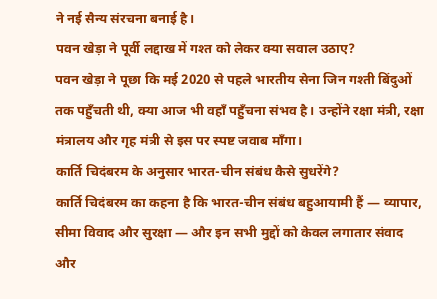ने नई सैन्य संरचना बनाई है।
पवन खेड़ा ने पूर्वी लद्दाख में गश्त को लेकर क्या सवाल उठाए?
पवन खेड़ा ने पूछा कि मई 2020 से पहले भारतीय सेना जिन गश्ती बिंदुओं तक पहुँचती थी, क्या आज भी वहाँ पहुँचना संभव है। उन्होंने रक्षा मंत्री, रक्षा मंत्रालय और गृह मंत्री से इस पर स्पष्ट जवाब माँगा।
कार्ति चिदंबरम के अनुसार भारत-चीन संबंध कैसे सुधरेंगे?
कार्ति चिदंबरम का कहना है कि भारत-चीन संबंध बहुआयामी हैं — व्यापार, सीमा विवाद और सुरक्षा — और इन सभी मुद्दों को केवल लगातार संवाद और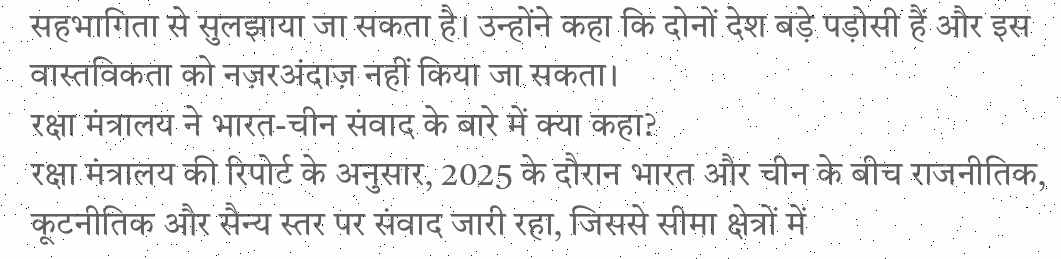सहभागिता से सुलझाया जा सकता है। उन्होंने कहा कि दोनों देश बड़े पड़ोसी हैं और इस वास्तविकता को नज़रअंदाज़ नहीं किया जा सकता।
रक्षा मंत्रालय ने भारत-चीन संवाद के बारे में क्या कहा?
रक्षा मंत्रालय की रिपोर्ट के अनुसार, 2025 के दौरान भारत और चीन के बीच राजनीतिक, कूटनीतिक और सैन्य स्तर पर संवाद जारी रहा, जिससे सीमा क्षेत्रों में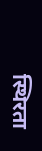स्थिरता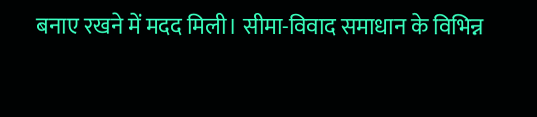बनाए रखने में मदद मिली। सीमा-विवाद समाधान के विभिन्न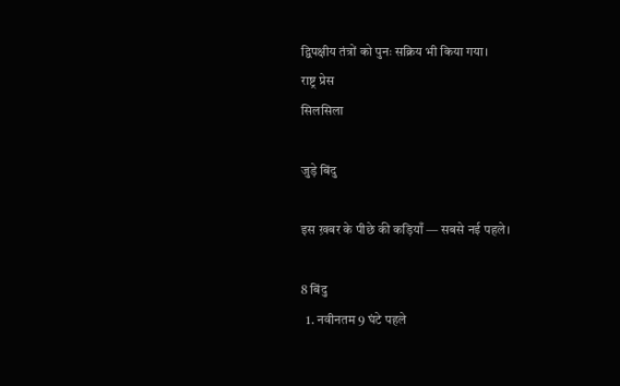द्विपक्षीय तंत्रों को पुनः सक्रिय भी किया गया।
राष्ट्र प्रेस
सिलसिला

जुड़े बिंदु

इस ख़बर के पीछे की कड़ियाँ — सबसे नई पहले।

8 बिंदु
  1. नवीनतम 9 घंटे पहले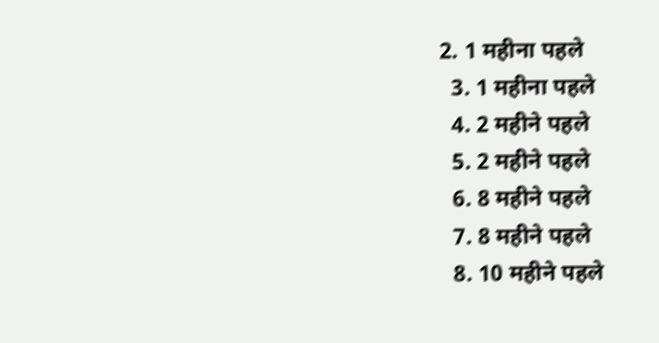2. 1 महीना पहले
  3. 1 महीना पहले
  4. 2 महीने पहले
  5. 2 महीने पहले
  6. 8 महीने पहले
  7. 8 महीने पहले
  8. 10 महीने पहले